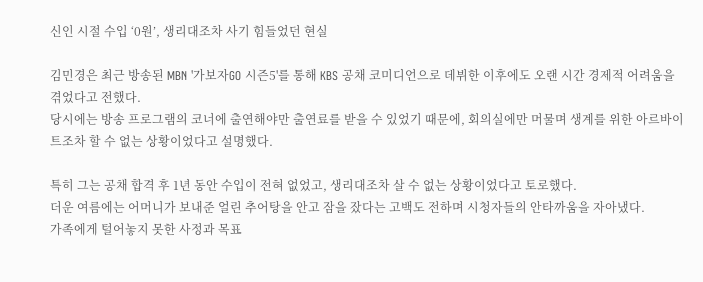신인 시절 수입 ‘0원’, 생리대조차 사기 힘들었던 현실

김민경은 최근 방송된 MBN '가보자GO 시즌5'를 통해 KBS 공채 코미디언으로 데뷔한 이후에도 오랜 시간 경제적 어려움을 겪었다고 전했다.
당시에는 방송 프로그램의 코너에 출연해야만 출연료를 받을 수 있었기 때문에, 회의실에만 머물며 생계를 위한 아르바이트조차 할 수 없는 상황이었다고 설명했다.

특히 그는 공채 합격 후 1년 동안 수입이 전혀 없었고, 생리대조차 살 수 없는 상황이었다고 토로했다.
더운 여름에는 어머니가 보내준 얼린 추어탕을 안고 잠을 잤다는 고백도 전하며 시청자들의 안타까움을 자아냈다.
가족에게 털어놓지 못한 사정과 목표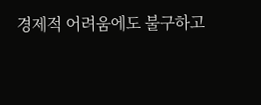경제적 어려움에도 불구하고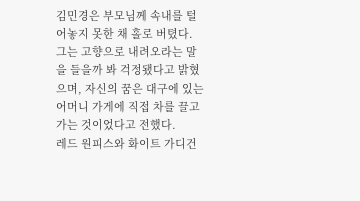김민경은 부모님께 속내를 털어놓지 못한 채 홀로 버텼다.
그는 고향으로 내려오라는 말을 들을까 봐 걱정됐다고 밝혔으며, 자신의 꿈은 대구에 있는 어머니 가게에 직접 차를 끌고 가는 것이었다고 전했다.
레드 원피스와 화이트 가디건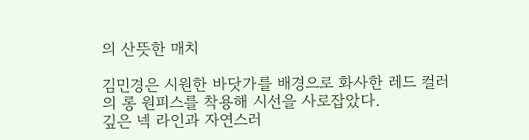의 산뜻한 매치

김민경은 시원한 바닷가를 배경으로 화사한 레드 컬러의 롱 원피스를 착용해 시선을 사로잡았다.
깊은 넥 라인과 자연스러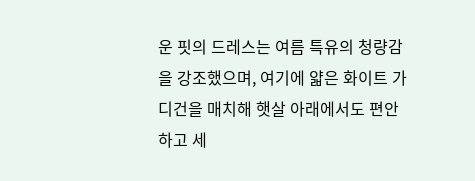운 핏의 드레스는 여름 특유의 청량감을 강조했으며, 여기에 얇은 화이트 가디건을 매치해 햇살 아래에서도 편안하고 세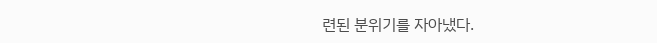련된 분위기를 자아냈다.